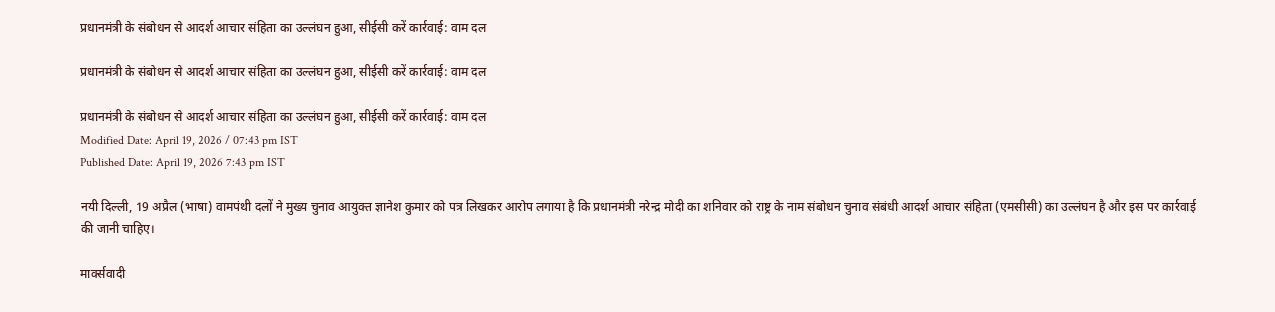प्रधानमंत्री के संबोधन से आदर्श आचार संहिता का उल्लंघन हुआ, सीईसी करें कार्रवाई: वाम दल

प्रधानमंत्री के संबोधन से आदर्श आचार संहिता का उल्लंघन हुआ, सीईसी करें कार्रवाई: वाम दल

प्रधानमंत्री के संबोधन से आदर्श आचार संहिता का उल्लंघन हुआ, सीईसी करें कार्रवाई: वाम दल
Modified Date: April 19, 2026 / 07:43 pm IST
Published Date: April 19, 2026 7:43 pm IST

नयी दिल्ली, 19 अप्रैल (भाषा) वामपंथी दलों ने मुख्य चुनाव आयुक्त ज्ञानेश कुमार को पत्र लिखकर आरोप लगाया है कि प्रधानमंत्री नरेन्द्र मोदी का शनिवार को राष्ट्र के नाम संबोधन चुनाव संबंधी आदर्श आचार संहिता (एमसीसी) का उल्लंघन है और इस पर कार्रवाई की जानी चाहिए।

मार्क्सवादी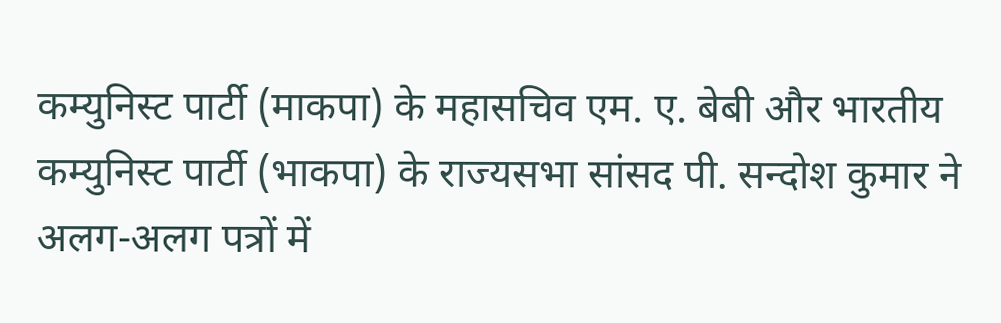कम्युनिस्ट पार्टी (माकपा) के महासचिव एम. ए. बेबी और भारतीय कम्युनिस्ट पार्टी (भाकपा) के राज्यसभा सांसद पी. सन्दोश कुमार ने अलग-अलग पत्रों में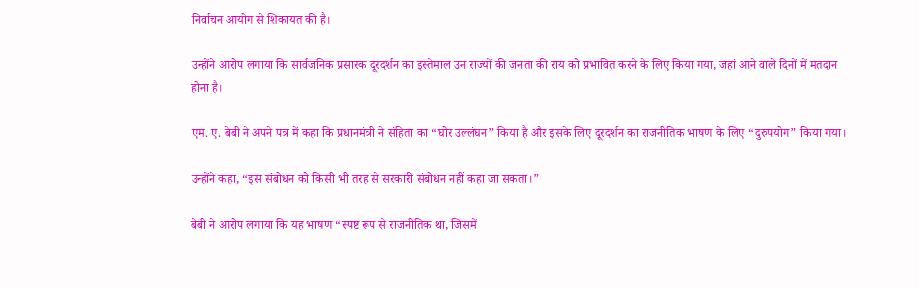निर्वाचन आयोग से शिकायत की है।

उन्होंने आरोप लगाया कि सार्वजनिक प्रसारक दूरदर्शन का इस्तेमाल उन राज्यों की जनता की राय को प्रभावित करने के लिए किया गया, जहां आने वाले दिनों में मतदान होना है।

एम. ए. बेबी ने अपने पत्र में कहा कि प्रधानमंत्री ने संहिता का “घोर उल्लंघन” किया है और इसके लिए दूरदर्शन का राजनीतिक भाषण के लिए “दुरुपयोग” किया गया।

उन्होंने कहा, “इस संबोधन को किसी भी तरह से सरकारी संबोधन नहीं कहा जा सकता।”

बेबी ने आरोप लगाया कि यह भाषण “स्पष्ट रूप से राजनीतिक था, जिसमें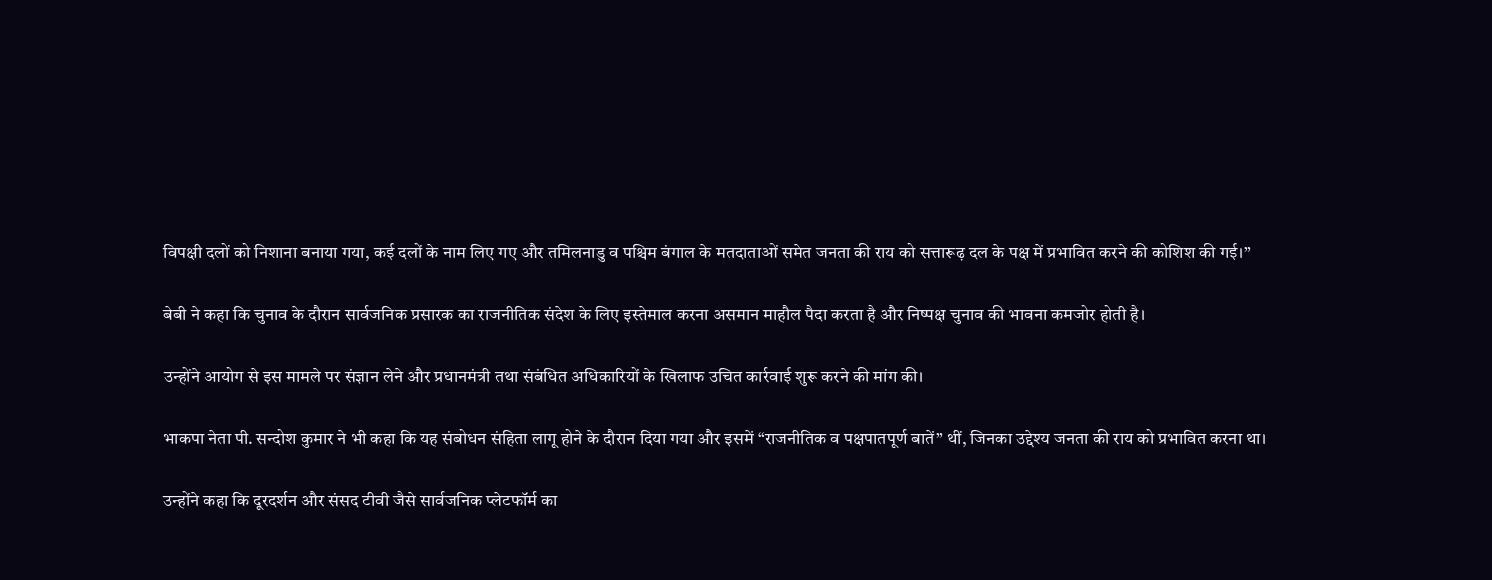विपक्षी दलों को निशाना बनाया गया, कई दलों के नाम लिए गए और तमिलनाडु व पश्चिम बंगाल के मतदाताओं समेत जनता की राय को सत्तारूढ़ दल के पक्ष में प्रभावित करने की कोशिश की गई।”

बेबी ने कहा कि चुनाव के दौरान सार्वजनिक प्रसारक का राजनीतिक संदेश के लिए इस्तेमाल करना असमान माहौल पैदा करता है और निष्पक्ष चुनाव की भावना कमजोर होती है।

उन्होंने आयोग से इस मामले पर संज्ञान लेने और प्रधानमंत्री तथा संबंधित अधिकारियों के खिलाफ उचित कार्रवाई शुरू करने की मांग की।

भाकपा नेता पी. सन्दोश कुमार ने भी कहा कि यह संबोधन संहिता लागू होने के दौरान दिया गया और इसमें “राजनीतिक व पक्षपातपूर्ण बातें” थीं, जिनका उद्देश्य जनता की राय को प्रभावित करना था।

उन्होंने कहा कि दूरदर्शन और संसद टीवी जैसे सार्वजनिक प्लेटफॉर्म का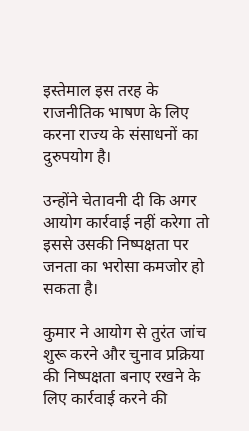इस्तेमाल इस तरह के राजनीतिक भाषण के लिए करना राज्य के संसाधनों का दुरुपयोग है।

उन्होंने चेतावनी दी कि अगर आयोग कार्रवाई नहीं करेगा तो इससे उसकी निष्पक्षता पर जनता का भरोसा कमजोर हो सकता है।

कुमार ने आयोग से तुरंत जांच शुरू करने और चुनाव प्रक्रिया की निष्पक्षता बनाए रखने के लिए कार्रवाई करने की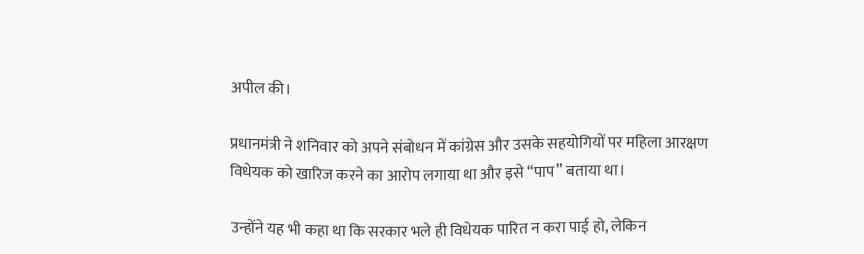अपील की।

प्रधानमंत्री ने शनिवार को अपने संबोधन में कांग्रेस और उसके सहयोगियों पर महिला आरक्षण विधेयक को खारिज करने का आरोप लगाया था और इसे “पाप” बताया था।

उन्होंने यह भी कहा था कि सरकार भले ही विधेयक पारित न करा पाई हो, लेकिन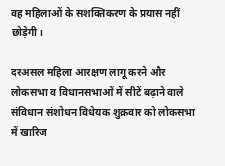वह महिलाओं के सशक्तिकरण के प्रयास नहीं छोड़ेगी।

दरअसल महिला आरक्षण लागू करने और लोकसभा व विधानसभाओं में सीटें बढ़ाने वाले संविधान संशोधन विधेयक शुक्रवार को लोकसभा में खारिज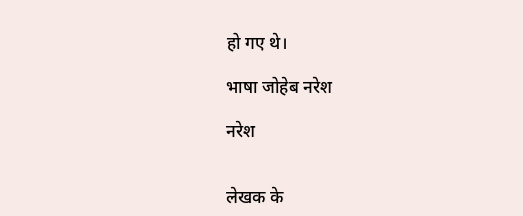हो गए थे।

भाषा जोहेब नरेश

नरेश


लेखक के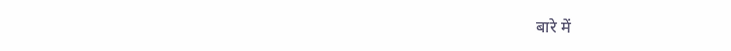बारे में